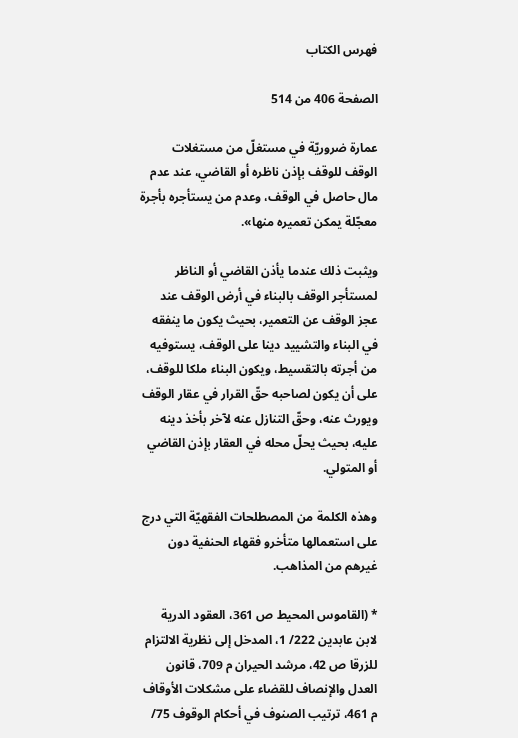فهرس الكتاب

الصفحة 406 من 514

عمارة ضروريّة في مستغلّ من مستغلات الوقف للوقف بإذن ناظره أو القاضي، عند عدم مال حاصل في الوقف، وعدم من يستأجره بأجرة معجّلة يمكن تعميره منها».

ويثبت ذلك عندما يأذن القاضي أو الناظر لمستأجر الوقف بالبناء في أرض الوقف عند عجز الوقف عن التعمير، بحيث يكون ما ينفقه في البناء والتشييد دينا على الوقف، يستوفيه من أجرته بالتقسيط، ويكون البناء ملكا للوقف، على أن يكون لصاحبه حقّ القرار في عقار الوقف ويورث عنه، وحقّ التنازل عنه لآخر بأخذ دينه عليه، بحيث يحلّ محله في العقار بإذن القاضي أو المتولي.

وهذه الكلمة من المصطلحات الفقهيّة التي درج على استعمالها متأخرو فقهاء الحنفية دون غيرهم من المذاهب.

* (القاموس المحيط ص 361، العقود الدرية لابن عابدين 222/ 1، المدخل إلى نظرية الالتزام للزرقا ص 42، مرشد الحيران م 709، قانون العدل والإنصاف للقضاء على مشكلات الأوقاف م 461، ترتيب الصنوف في أحكام الوقوف 75/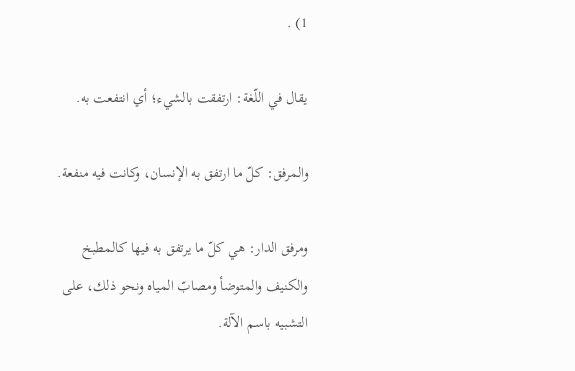1) .

يقال في اللّغة: ارتفقت بالشيء؛ أي انتفعت به.

والمرفق: كلّ ما ارتفق به الإنسان، وكانت فيه منفعة.

ومرفق الدار: هي كلّ ما يرتفق به فيها كالمطبخ والكنيف والمتوضأ ومصابّ المياه ونحو ذلك، على التشبيه باسم الآلة.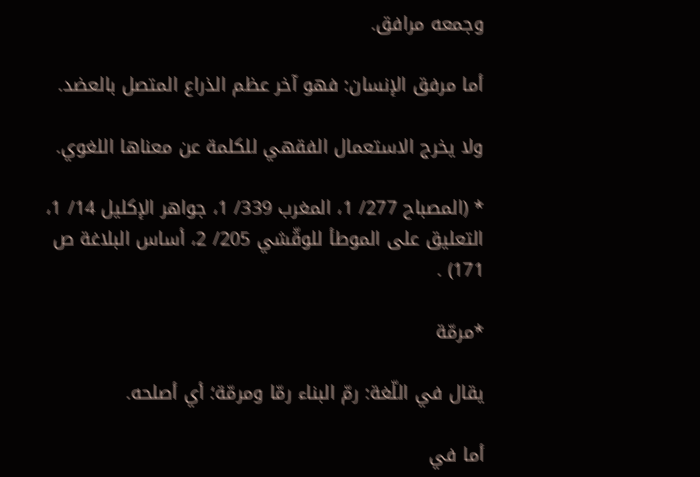وجمعه مرافق.

أما مرفق الإنسان: فهو آخر عظم الذراع المتصل بالعضد.

ولا يخرج الاستعمال الفقهي للكلمة عن معناها اللغوي.

* (المصباح 277/ 1، المغرب 339/ 1، جواهر الإكليل 14/ 1، التعليق على الموطأ للوقّشي 205/ 2، أساس البلاغة ص 171) .

*مرمّة

يقال في اللّغة: رمّ البناء رمّا ومرمّة؛ أي أصلحه.

أما في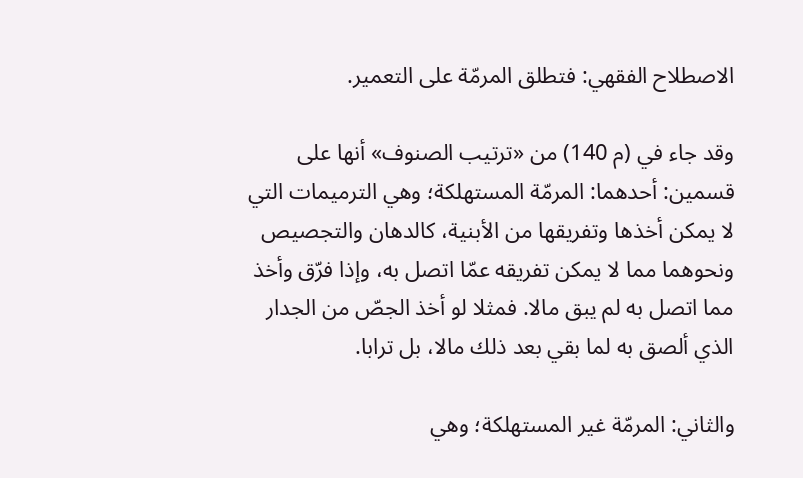الاصطلاح الفقهي: فتطلق المرمّة على التعمير.

وقد جاء في (م 140) من «ترتيب الصنوف» أنها على قسمين: أحدهما: المرمّة المستهلكة؛ وهي الترميمات التي لا يمكن أخذها وتفريقها من الأبنية، كالدهان والتجصيص ونحوهما مما لا يمكن تفريقه عمّا اتصل به، وإذا فرّق وأخذ مما اتصل به لم يبق مالا. فمثلا لو أخذ الجصّ من الجدار الذي ألصق به لما بقي بعد ذلك مالا، بل ترابا.

والثاني: المرمّة غير المستهلكة؛ وهي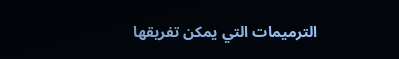الترميمات التي يمكن تفريقها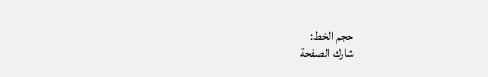حجم الخط:
شارك الصفحة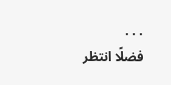. . .
فضلًا انتظر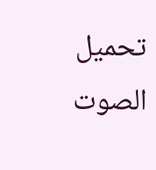تحميل الصوت